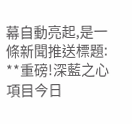幕自動亮起,是一條新聞推送標題:
**重磅!深藍之心項目今日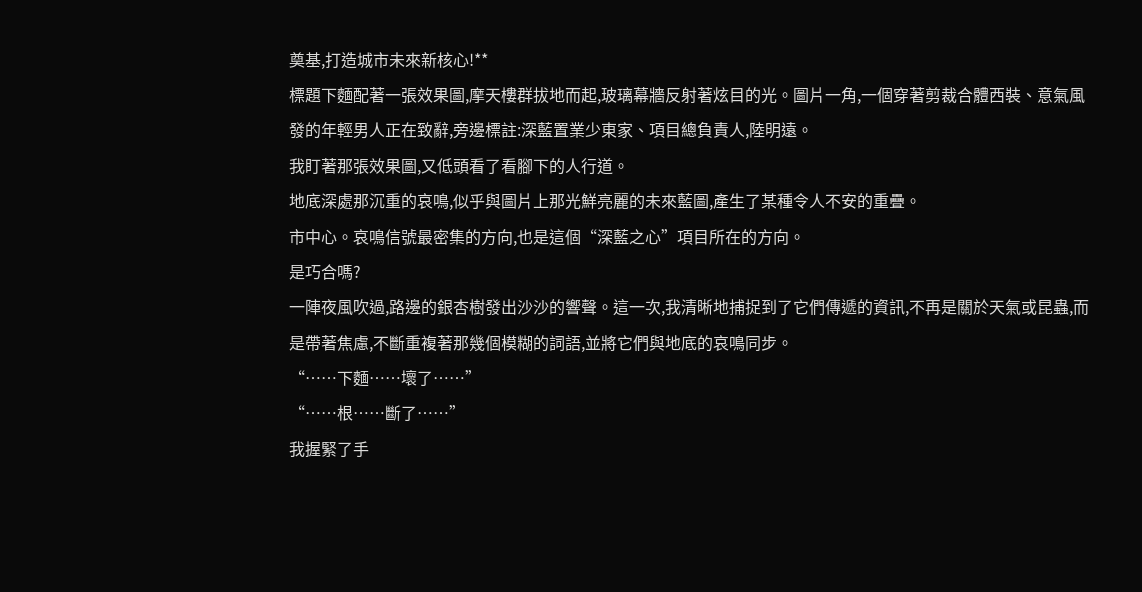奠基,打造城市未來新核心!**
標題下麵配著一張效果圖,摩天樓群拔地而起,玻璃幕牆反射著炫目的光。圖片一角,一個穿著剪裁合體西裝、意氣風發的年輕男人正在致辭,旁邊標註:深藍置業少東家、項目總負責人,陸明遠。
我盯著那張效果圖,又低頭看了看腳下的人行道。
地底深處那沉重的哀鳴,似乎與圖片上那光鮮亮麗的未來藍圖,產生了某種令人不安的重疊。
市中心。哀鳴信號最密集的方向,也是這個“深藍之心”項目所在的方向。
是巧合嗎?
一陣夜風吹過,路邊的銀杏樹發出沙沙的響聲。這一次,我清晰地捕捉到了它們傳遞的資訊,不再是關於天氣或昆蟲,而是帶著焦慮,不斷重複著那幾個模糊的詞語,並將它們與地底的哀鳴同步。
“……下麵……壞了……”
“……根……斷了……”
我握緊了手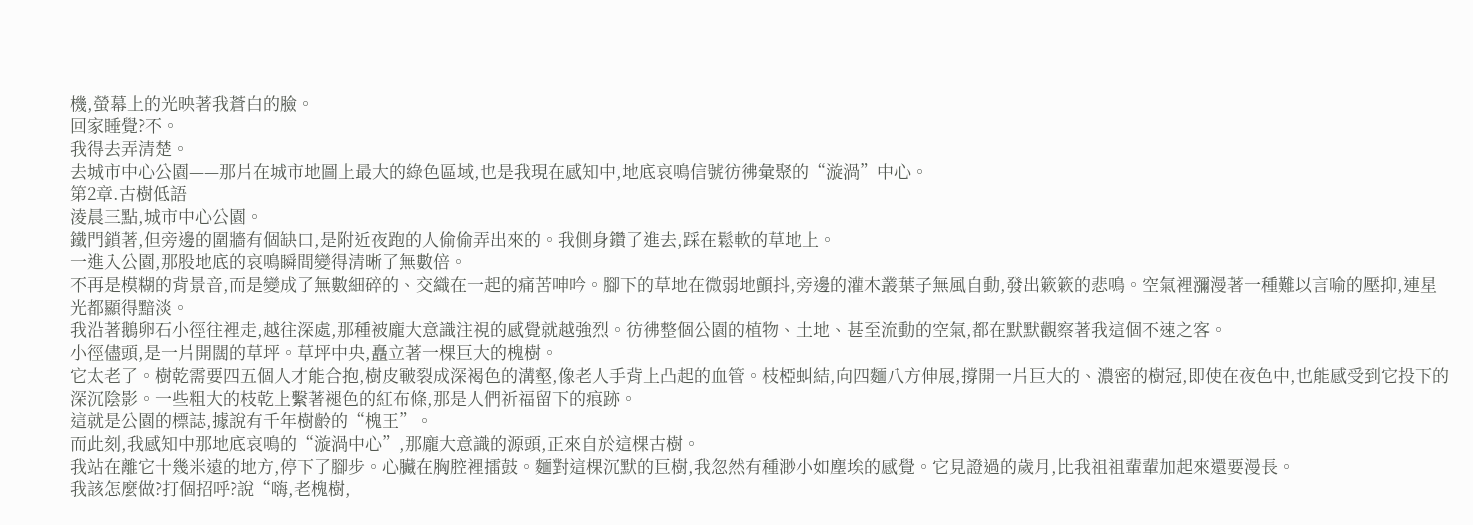機,螢幕上的光映著我蒼白的臉。
回家睡覺?不。
我得去弄清楚。
去城市中心公園——那片在城市地圖上最大的綠色區域,也是我現在感知中,地底哀鳴信號彷彿彙聚的“漩渦”中心。
第2章.古樹低語
淩晨三點,城市中心公園。
鐵門鎖著,但旁邊的圍牆有個缺口,是附近夜跑的人偷偷弄出來的。我側身鑽了進去,踩在鬆軟的草地上。
一進入公園,那股地底的哀鳴瞬間變得清晰了無數倍。
不再是模糊的背景音,而是變成了無數細碎的、交織在一起的痛苦呻吟。腳下的草地在微弱地顫抖,旁邊的灌木叢葉子無風自動,發出簌簌的悲鳴。空氣裡瀰漫著一種難以言喻的壓抑,連星光都顯得黯淡。
我沿著鵝卵石小徑往裡走,越往深處,那種被龐大意識注視的感覺就越強烈。彷彿整個公園的植物、土地、甚至流動的空氣,都在默默觀察著我這個不速之客。
小徑儘頭,是一片開闊的草坪。草坪中央,矗立著一棵巨大的槐樹。
它太老了。樹乾需要四五個人才能合抱,樹皮皸裂成深褐色的溝壑,像老人手背上凸起的血管。枝椏虯結,向四麵八方伸展,撐開一片巨大的、濃密的樹冠,即使在夜色中,也能感受到它投下的深沉陰影。一些粗大的枝乾上繫著褪色的紅布條,那是人們祈福留下的痕跡。
這就是公園的標誌,據說有千年樹齡的“槐王”。
而此刻,我感知中那地底哀鳴的“漩渦中心”,那龐大意識的源頭,正來自於這棵古樹。
我站在離它十幾米遠的地方,停下了腳步。心臟在胸腔裡擂鼓。麵對這棵沉默的巨樹,我忽然有種渺小如塵埃的感覺。它見證過的歲月,比我祖祖輩輩加起來還要漫長。
我該怎麼做?打個招呼?說“嗨,老槐樹,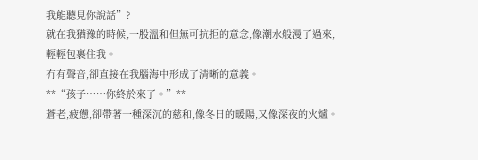我能聽見你說話”?
就在我猶豫的時候,一股溫和但無可抗拒的意念,像潮水般漫了過來,輕輕包裹住我。
冇有聲音,卻直接在我腦海中形成了清晰的意義。
**“孩子……你終於來了。”**
蒼老,疲憊,卻帶著一種深沉的慈和,像冬日的暖陽,又像深夜的火爐。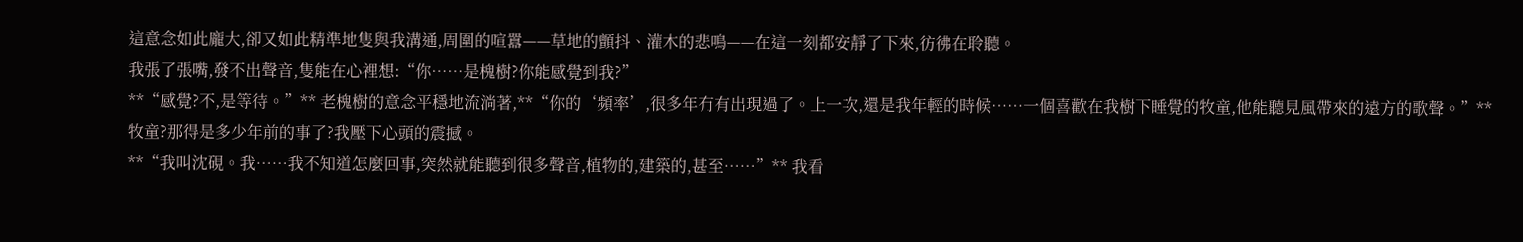這意念如此龐大,卻又如此精準地隻與我溝通,周圍的喧囂——草地的顫抖、灌木的悲鳴——在這一刻都安靜了下來,彷彿在聆聽。
我張了張嘴,發不出聲音,隻能在心裡想:“你……是槐樹?你能感覺到我?”
**“感覺?不,是等待。”** 老槐樹的意念平穩地流淌著,**“你的‘頻率’,很多年冇有出現過了。上一次,還是我年輕的時候……一個喜歡在我樹下睡覺的牧童,他能聽見風帶來的遠方的歌聲。”**
牧童?那得是多少年前的事了?我壓下心頭的震撼。
**“我叫沈硯。我……我不知道怎麼回事,突然就能聽到很多聲音,植物的,建築的,甚至……”** 我看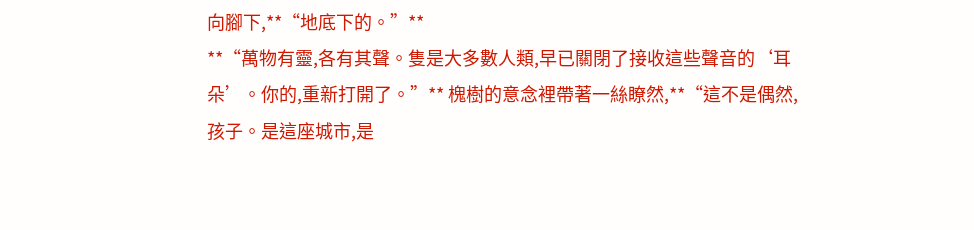向腳下,**“地底下的。”**
**“萬物有靈,各有其聲。隻是大多數人類,早已關閉了接收這些聲音的‘耳朵’。你的,重新打開了。”** 槐樹的意念裡帶著一絲瞭然,**“這不是偶然,孩子。是這座城市,是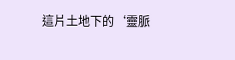這片土地下的‘靈脈